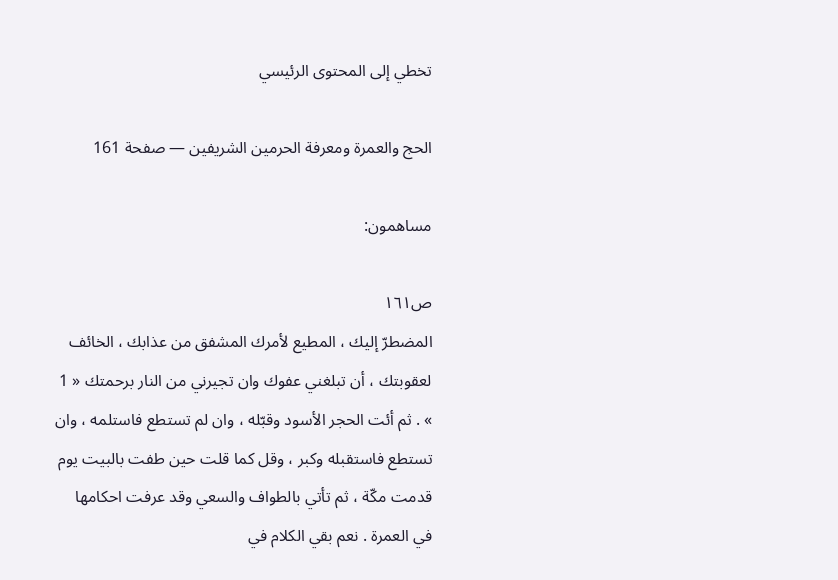تخطي إلى المحتوى الرئيسي

الحج والعمرة ومعرفة الحرمين الشريفين — صفحة 161

مساهمون:

ص١٦١
المضطرّ إليك ، المطيع لأمرك المشفق من عذابك ، الخائف لعقوبتك ، أن تبلغني عفوك وان تجيرني من النار برحمتك « 1 » . ثم أئت الحجر الأسود وقبّله ، وان لم تستطع فاستلمه ، وان تستطع فاستقبله وكبر ، وقل كما قلت حين طفت بالبيت يوم قدمت مكّة ، ثم تأتي بالطواف والسعي وقد عرفت احكامها في العمرة . نعم بقي الكلام في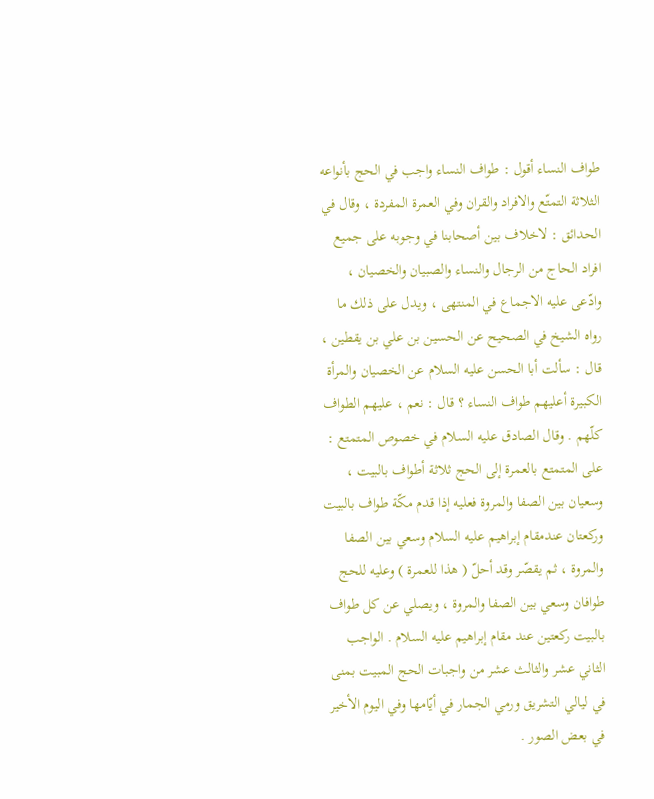طواف النساء أقول : طواف النساء واجب في الحج بأنواعه الثلاثة التمتّع والافراد والقران وفي العمرة المفردة ، وقال في الحدائق : لاخلاف بين أصحابنا في وجوبه على جميع افراد الحاج من الرجال والنساء والصبيان والخصيان ، وادّعى عليه الاجماع في المنتهى ، ويدل على ذلك ما رواه الشيخ في الصحيح عن الحسين بن علي بن يقطين ، قال : سألت أبا الحسن عليه السلام عن الخصيان والمرأة الكبيرة أعليهم طواف النساء ؟ قال : نعم ، عليهم الطواف كلّهم . وقال الصادق عليه السلام في خصوص المتمتع : على المتمتع بالعمرة إلى الحج ثلاثة أطواف بالبيت ، وسعيان بين الصفا والمروة فعليه إذا قدم مكّة طواف بالبيت وركعتان عندمقام إبراهيم عليه السلام وسعي بين الصفا والمروة ، ثم يقصّر وقد أحلّ ( هذا للعمرة ) وعليه للحج طوافان وسعي بين الصفا والمروة ، ويصلي عن كل طواف بالبيت ركعتين عند مقام إبراهيم عليه السلام . الواجب الثاني عشر والثالث عشر من واجبات الحج المبيت بمنى في ليالي التشريق ورمي الجمار في أيّامها وفي اليوم الأخير في بعض الصور .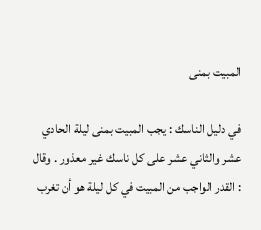المبيت بمنى

في دليل الناسك : يجب المبيت بمنى ليلة الحادي عشر والثاني عشر على كل ناسك غير معذور . وقال : القدر الواجب من المبيت في كل ليلة هو أن تغرب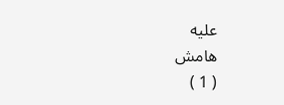عليه
هامش
( 1 )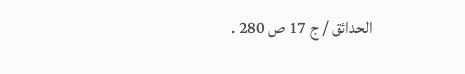الحدائق / ج 17 ص 280 .